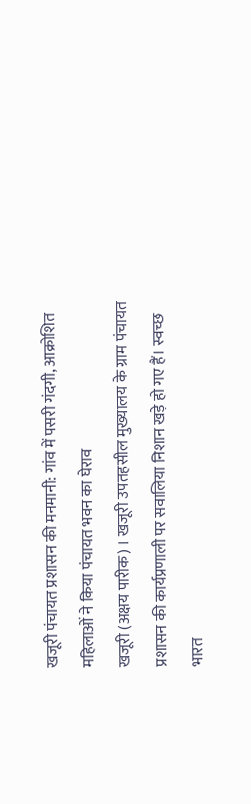खजूरी पंचायत प्रशासन की मनमानी: गांव में पसरी गंदगी, आक्रोशित महिलाओं ने किया पंचायत भवन का घेराव
खजूरी (अक्षय पारीक) । खजूरी उपतहसील मुख्यालय के ग्राम पंचायत प्रशासन की कार्यप्रणाली पर सवालिया निशान खड़े हो गए हैं। स्वच्छ भारत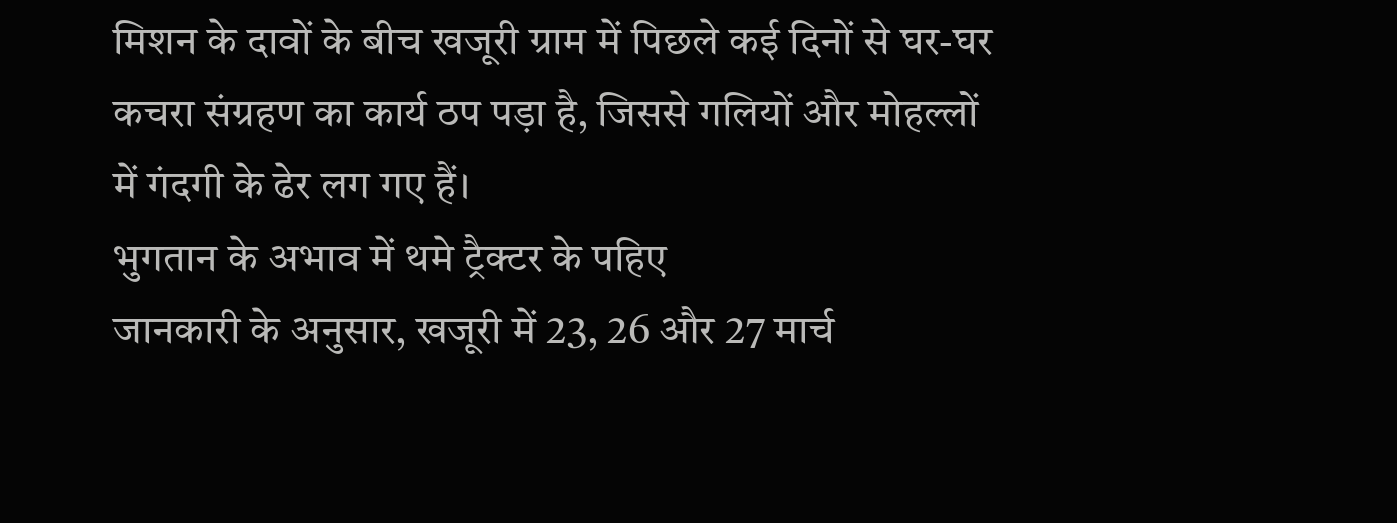मिशन के दावों के बीच खजूरी ग्राम में पिछले कई दिनों से घर-घर कचरा संग्रहण का कार्य ठप पड़ा है, जिससे गलियों और मोहल्लों में गंदगी के ढेर लग गए हैं।
भुगतान के अभाव में थमे ट्रैक्टर के पहिए
जानकारी के अनुसार, खजूरी में 23, 26 और 27 मार्च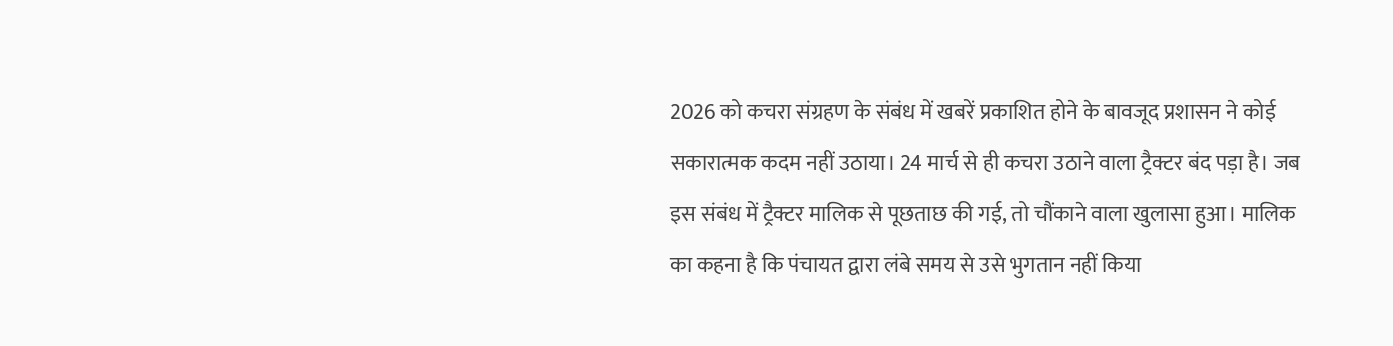2026 को कचरा संग्रहण के संबंध में खबरें प्रकाशित होने के बावजूद प्रशासन ने कोई सकारात्मक कदम नहीं उठाया। 24 मार्च से ही कचरा उठाने वाला ट्रैक्टर बंद पड़ा है। जब इस संबंध में ट्रैक्टर मालिक से पूछताछ की गई, तो चौंकाने वाला खुलासा हुआ। मालिक का कहना है कि पंचायत द्वारा लंबे समय से उसे भुगतान नहीं किया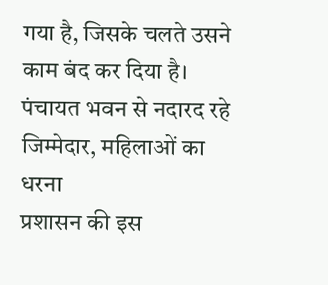गया है, जिसके चलते उसने काम बंद कर दिया है।
पंचायत भवन से नदारद रहे जिम्मेदार, महिलाओं का धरना
प्रशासन की इस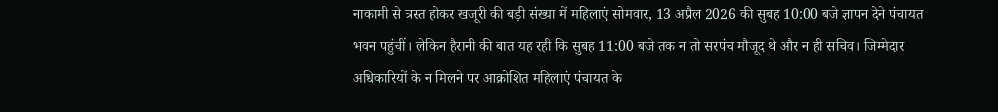नाकामी से त्रस्त होकर खजूरी की बड़ी संख्या में महिलाएं सोमवार, 13 अप्रैल 2026 की सुबह 10:00 बजे ज्ञापन देने पंचायत भवन पहुंचीं। लेकिन हैरानी की बात यह रही कि सुबह 11:00 बजे तक न तो सरपंच मौजूद थे और न ही सचिव। जिम्मेदार अधिकारियों के न मिलने पर आक्रोशित महिलाएं पंचायत के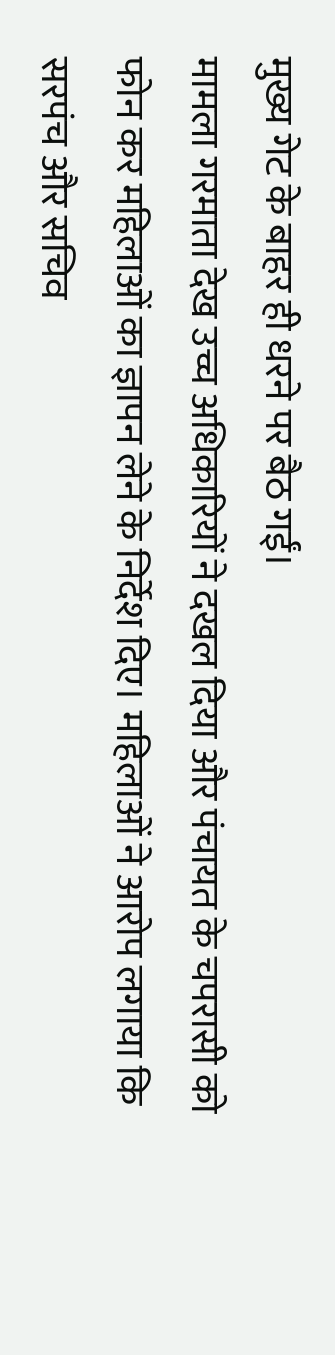मुख्य गेट के बाहर ही धरने पर बैठ गईं।
मामला गरमाता देख उच्च अधिकारियों ने दखल दिया और पंचायत के चपरासी को फोन कर महिलाओं का ज्ञापन लेने के निर्देश दिए। महिलाओं ने आरोप लगाया कि सरपंच और सचिव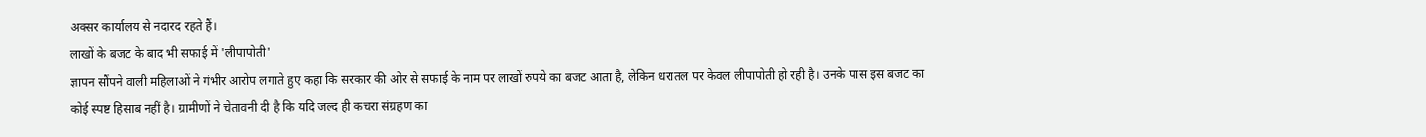अक्सर कार्यालय से नदारद रहते हैं।
लाखों के बजट के बाद भी सफाई में 'लीपापोती'
ज्ञापन सौंपने वाली महिलाओं ने गंभीर आरोप लगाते हुए कहा कि सरकार की ओर से सफाई के नाम पर लाखों रुपये का बजट आता है, लेकिन धरातल पर केवल लीपापोती हो रही है। उनके पास इस बजट का कोई स्पष्ट हिसाब नहीं है। ग्रामीणों ने चेतावनी दी है कि यदि जल्द ही कचरा संग्रहण का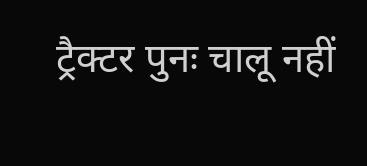ट्रैक्टर पुनः चालू नहीं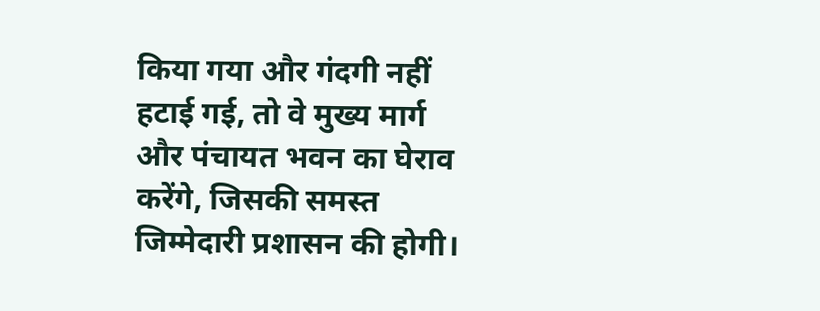किया गया और गंदगी नहीं हटाई गई, तो वे मुख्य मार्ग और पंचायत भवन का घेराव करेंगे, जिसकी समस्त जिम्मेदारी प्रशासन की होगी।